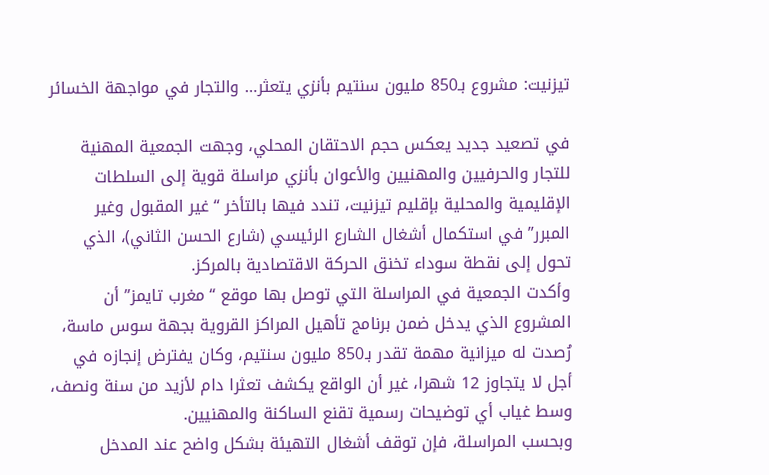تيزنيت: مشروع بـ850 مليون سنتيم بأنزي يتعثر… والتجار في مواجهة الخسائر

في تصعيد جديد يعكس حجم الاحتقان المحلي، وجهت الجمعية المهنية للتجار والحرفيين والمهنيين والأعوان بأنزي مراسلة قوية إلى السلطات الإقليمية والمحلية بإقليم تيزنيت، تندد فيها بالتأخر “غير المقبول وغير المبرر” في استكمال أشغال الشارع الرئيسي (شارع الحسن الثاني)، الذي تحول إلى نقطة سوداء تخنق الحركة الاقتصادية بالمركز.
وأكدت الجمعية في المراسلة التي توصل بها موقع “مغرب تايمز” أن المشروع الذي يدخل ضمن برنامج تأهيل المراكز القروية بجهة سوس ماسة، رُصدت له ميزانية مهمة تقدر بـ850 مليون سنتيم، وكان يفترض إنجازه في أجل لا يتجاوز 12 شهرا، غير أن الواقع يكشف تعثرا دام لأزيد من سنة ونصف، وسط غياب أي توضيحات رسمية تقنع الساكنة والمهنيين.
وبحسب المراسلة، فإن توقف أشغال التهيئة بشكل واضح عند المدخل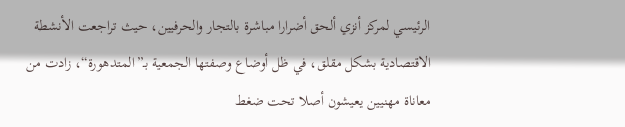الرئيسي لمركز أنزي ألحق أضرارا مباشرة بالتجار والحرفيين، حيث تراجعت الأنشطة الاقتصادية بشكل مقلق، في ظل أوضاع وصفتها الجمعية بـ”المتدهورة“، زادت من معاناة مهنيين يعيشون أصلا تحت ضغط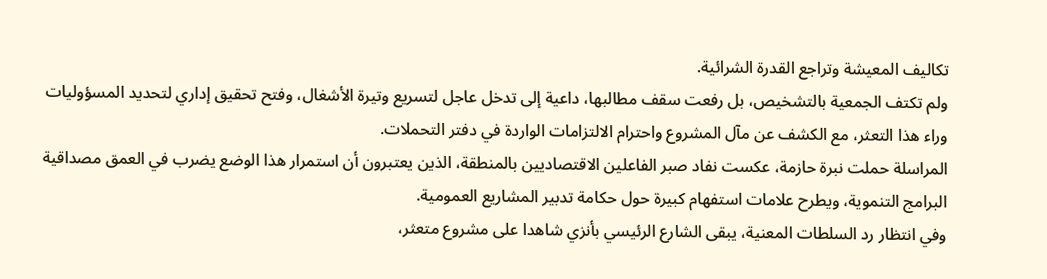تكاليف المعيشة وتراجع القدرة الشرائية.
ولم تكتف الجمعية بالتشخيص، بل رفعت سقف مطالبها، داعية إلى تدخل عاجل لتسريع وتيرة الأشغال، وفتح تحقيق إداري لتحديد المسؤوليات وراء هذا التعثر، مع الكشف عن مآل المشروع واحترام الالتزامات الواردة في دفتر التحملات.
المراسلة حملت نبرة حازمة، عكست نفاد صبر الفاعلين الاقتصاديين بالمنطقة، الذين يعتبرون أن استمرار هذا الوضع يضرب في العمق مصداقية البرامج التنموية، ويطرح علامات استفهام كبيرة حول حكامة تدبير المشاريع العمومية.
وفي انتظار رد السلطات المعنية، يبقى الشارع الرئيسي بأنزي شاهدا على مشروع متعثر،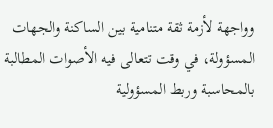وواجهة لأزمة ثقة متنامية بين الساكنة والجهات المسؤولة، في وقت تتعالى فيه الأصوات المطالبة بالمحاسبة وربط المسؤولية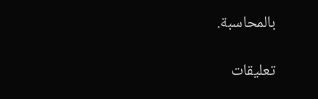بالمحاسبة.

تعليقات